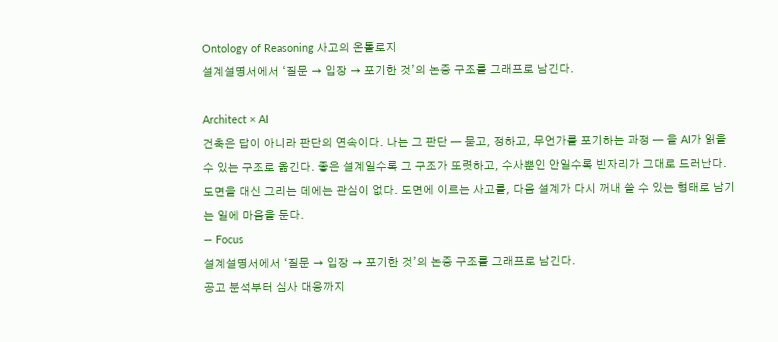Ontology of Reasoning 사고의 온톨로지
설계설명서에서 ‘질문 → 입장 → 포기한 것’의 논증 구조를 그래프로 남긴다.

Architect × AI
건축은 답이 아니라 판단의 연속이다. 나는 그 판단 — 묻고, 정하고, 무언가를 포기하는 과정 — 을 AI가 읽을 수 있는 구조로 옮긴다. 좋은 설계일수록 그 구조가 또렷하고, 수사뿐인 안일수록 빈자리가 그대로 드러난다. 도면을 대신 그리는 데에는 관심이 없다. 도면에 이르는 사고를, 다음 설계가 다시 꺼내 쓸 수 있는 형태로 남기는 일에 마음을 둔다.
— Focus
설계설명서에서 ‘질문 → 입장 → 포기한 것’의 논증 구조를 그래프로 남긴다.
공고 분석부터 심사 대응까지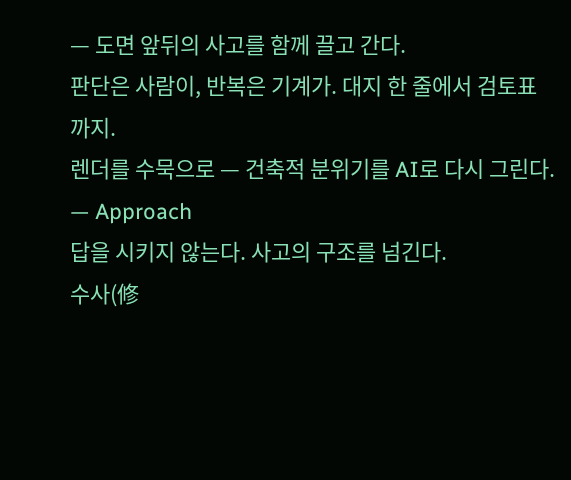— 도면 앞뒤의 사고를 함께 끌고 간다.
판단은 사람이, 반복은 기계가. 대지 한 줄에서 검토표까지.
렌더를 수묵으로 — 건축적 분위기를 AI로 다시 그린다.
— Approach
답을 시키지 않는다. 사고의 구조를 넘긴다.
수사(修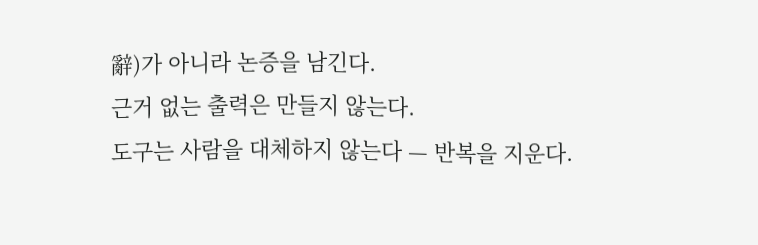辭)가 아니라 논증을 남긴다.
근거 없는 출력은 만들지 않는다.
도구는 사람을 대체하지 않는다 — 반복을 지운다.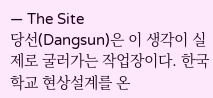— The Site
당선(Dangsun)은 이 생각이 실제로 굴러가는 작업장이다. 한국 학교 현상설계를 온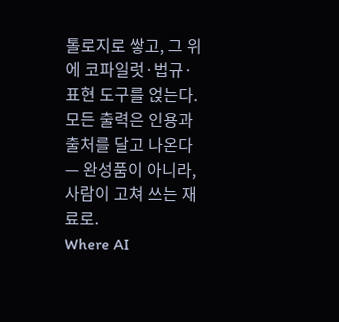톨로지로 쌓고, 그 위에 코파일럿·법규·표현 도구를 얹는다. 모든 출력은 인용과 출처를 달고 나온다 — 완성품이 아니라, 사람이 고쳐 쓰는 재료로.
Where AI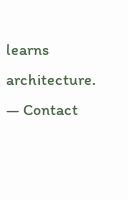learns architecture.
— Contact